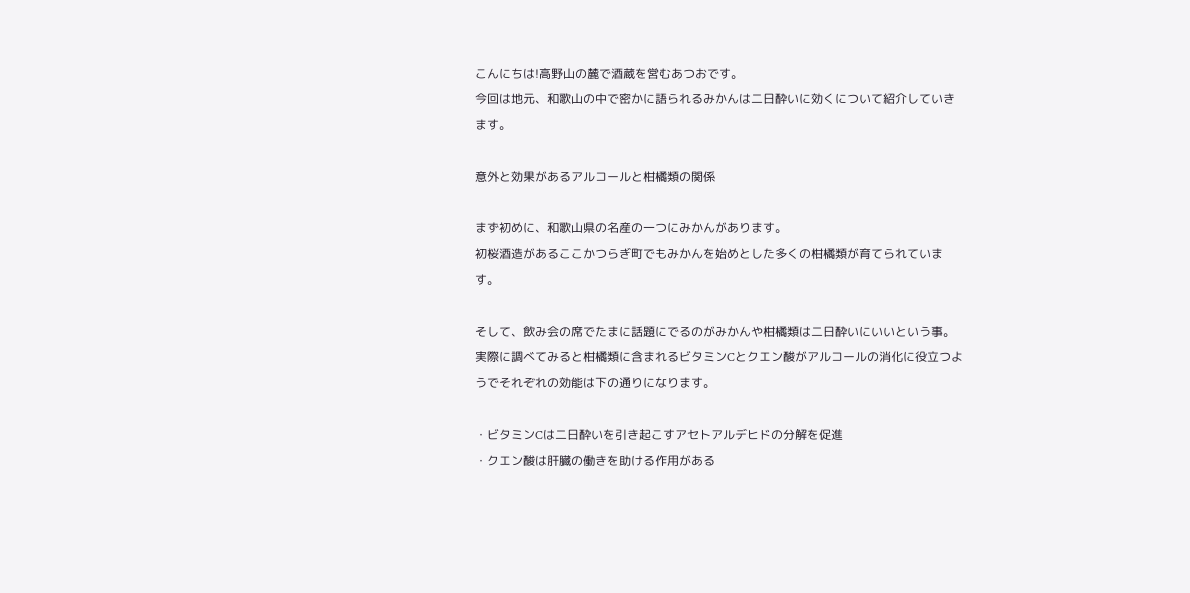こんにちは!高野山の麓で酒蔵を営むあつおです。
今回は地元、和歌山の中で密かに語られるみかんは二日酔いに効くについて紹介していきます。

意外と効果があるアルコールと柑橘類の関係

まず初めに、和歌山県の名産の一つにみかんがあります。
初桜酒造があるここかつらぎ町でもみかんを始めとした多くの柑橘類が育てられています。

そして、飲み会の席でたまに話題にでるのがみかんや柑橘類は二日酔いにいいという事。
実際に調べてみると柑橘類に含まれるビタミンCとクエン酸がアルコールの消化に役立つようでそれぞれの効能は下の通りになります。

・ビタミンCは二日酔いを引き起こすアセトアルデヒドの分解を促進
・クエン酸は肝臓の働きを助ける作用がある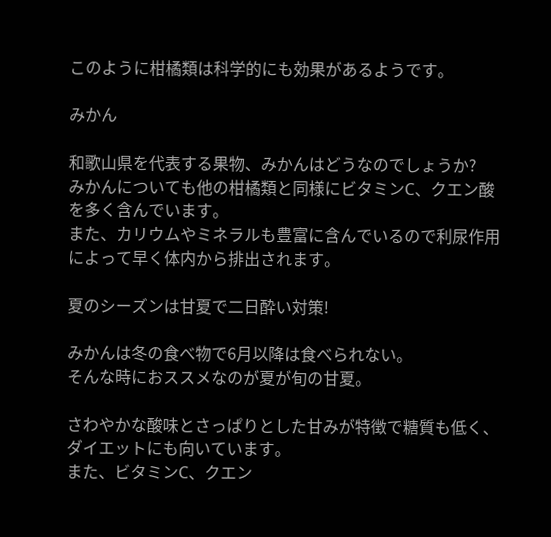このように柑橘類は科学的にも効果があるようです。

みかん

和歌山県を代表する果物、みかんはどうなのでしょうか?
みかんについても他の柑橘類と同様にビタミンC、クエン酸を多く含んでいます。
また、カリウムやミネラルも豊富に含んでいるので利尿作用によって早く体内から排出されます。

夏のシーズンは甘夏で二日酔い対策!

みかんは冬の食べ物で6月以降は食べられない。
そんな時におススメなのが夏が旬の甘夏。

さわやかな酸味とさっぱりとした甘みが特徴で糖質も低く、ダイエットにも向いています。
また、ビタミンC、クエン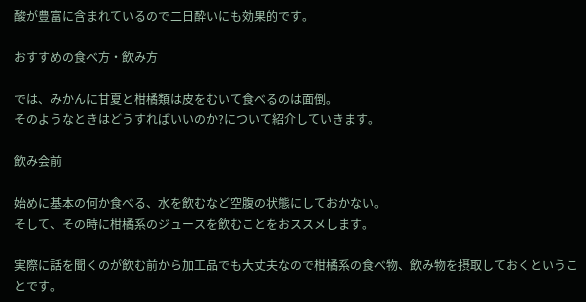酸が豊富に含まれているので二日酔いにも効果的です。

おすすめの食べ方・飲み方

では、みかんに甘夏と柑橘類は皮をむいて食べるのは面倒。
そのようなときはどうすればいいのか?について紹介していきます。

飲み会前

始めに基本の何か食べる、水を飲むなど空腹の状態にしておかない。
そして、その時に柑橘系のジュースを飲むことをおススメします。

実際に話を聞くのが飲む前から加工品でも大丈夫なので柑橘系の食べ物、飲み物を摂取しておくということです。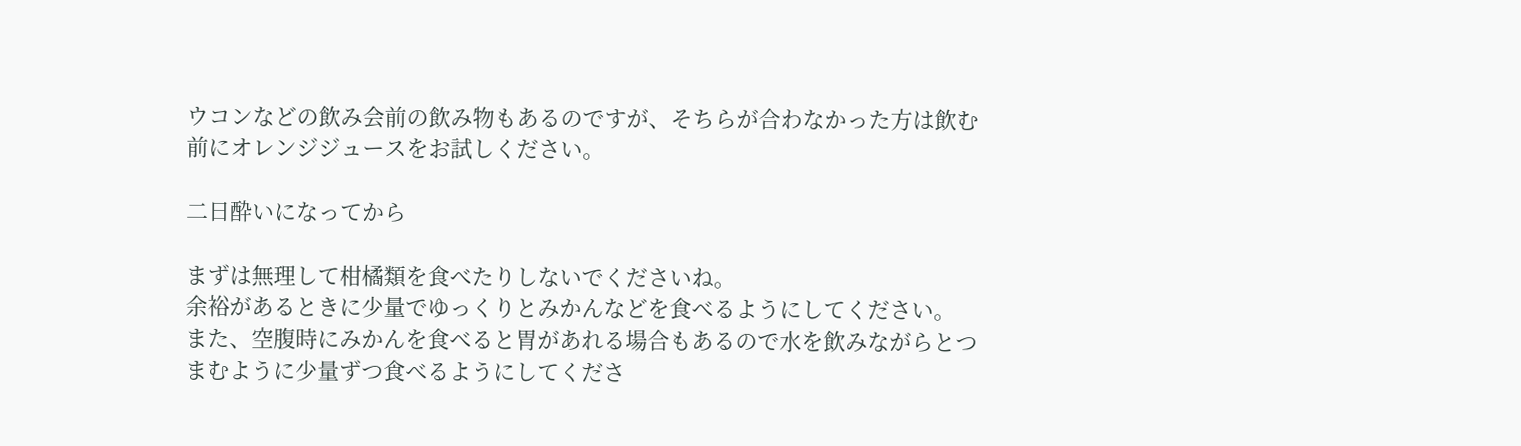ウコンなどの飲み会前の飲み物もあるのですが、そちらが合わなかった方は飲む前にオレンジジュースをお試しください。

二日酔いになってから

まずは無理して柑橘類を食べたりしないでくださいね。
余裕があるときに少量でゆっくりとみかんなどを食べるようにしてください。
また、空腹時にみかんを食べると胃があれる場合もあるので水を飲みながらとつまむように少量ずつ食べるようにしてくださ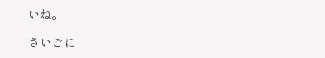いね。

さいごに